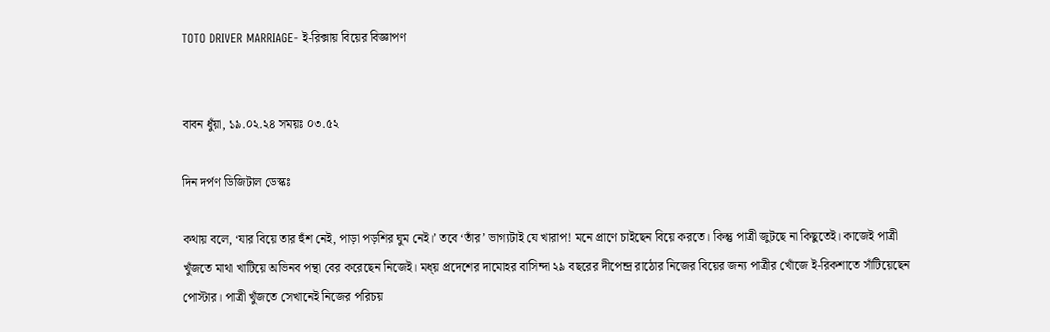TOTO DRIVER MARRIAGE- ই-রিক্সায় বিয়ের বিজ্ঞাপণ


বাবন ধুঁয়া, ১৯.০২.২৪ সময়ঃ ০৩.৫২

দিন দর্পণ ডিজিটাল ডেস্কঃ

কথায় বলে, ‘যার বিয়ে তার হুঁশ নেই, পাড়া পড়শির ঘুম নেই।’ তবে ‘তাঁর’ ভাগ্যটাই যে খারাপ! মনে প্রাণে চাইছেন বিয়ে করতে। কিন্তু পাত্রী জুটছে না কিছুতেই। কাজেই পাত্রী খুঁজতে মাথা খাটিয়ে অভিনব পন্থা বের করেছেন নিজেই। মধ্য় প্রদেশের দামোহর বাসিন্দা ২৯ বছরের দীপেন্দ্র রাঠোর নিজের বিয়ের জন্য পাত্রীর খোঁজে ই-রিকশাতে সাঁটিয়েছেন পোস্টার। পাত্রী খুঁজতে সেখানেই নিজের পরিচয়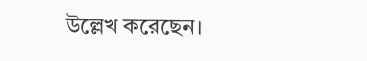উল্লেখ করেছেন।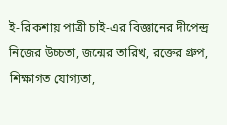ই-রিকশায় পাত্রী চাই-এর বিজ্ঞানের দীপেন্দ্র নিজের উচ্চতা, জন্মের তারিখ, রক্তের গ্রুপ, শিক্ষাগত যোগ্যতা,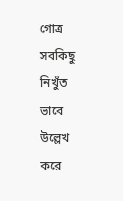গোত্র সবকিছু নিখুঁত ভাবে উল্লেখ করে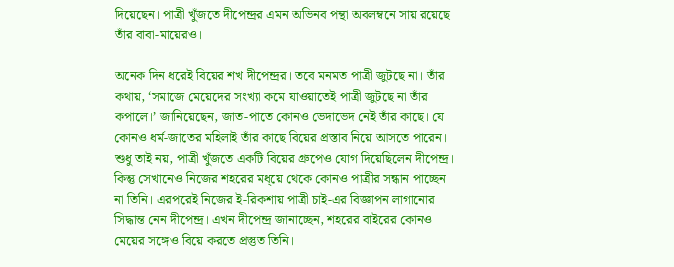দিয়েছেন। পাত্রী খুঁজতে দীপেন্দ্রর এমন অভিনব পন্থা অবলম্বনে সায় রয়েছে তাঁর বাবা-মায়েরও।

অনেক দিন ধরেই বিয়ের শখ দীপেন্দ্রর। তবে মনমত পাত্রী জুটছে না। তাঁর কথায়, ‘সমাজে মেয়েদের সংখ্যা কমে যাওয়াতেই পাত্রী জুটছে না তাঁর কপালে।’ জানিয়েছেন, জাত-পাতে কোনও ভেদাভেদ নেই তাঁর কাছে। যে কোনও ধর্ম-জাতের মহিলাই তাঁর কাছে বিয়ের প্রস্তাব নিয়ে আসতে পারেন। শুধু তাই নয়, পাত্রী খুঁজতে একটি বিয়ের গ্রুপেও যোগ দিয়েছিলেন দীপেন্দ্র। কিন্তু সেখানেও নিজের শহরের মধ্য়ে থেকে কোনও পাত্রীর সন্ধান পাচ্ছেন না তিনি। এরপরেই নিজের ই-রিকশায় পাত্রী চাই-এর বিজ্ঞাপন লাগানোর সিদ্ধান্ত নেন দীপেন্দ্র। এখন দীপেন্দ্র জানাচ্ছেন, শহরের বাইরের কোনও মেয়ের সঙ্গেও বিয়ে করতে প্রস্তুত তিনি।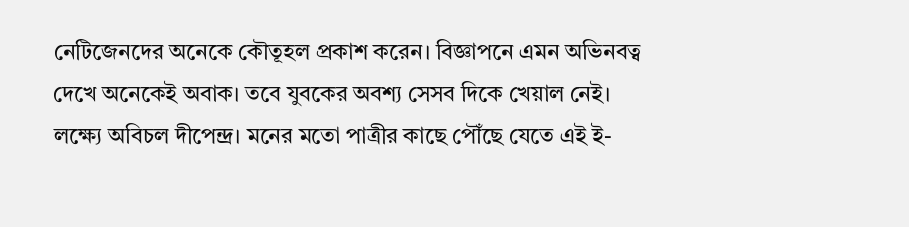নেটিজেনদের অনেকে কৌতূহল প্রকাশ করেন। বিজ্ঞাপনে এমন অভিনবত্ব দেখে অনেকেই অবাক। তবে যুবকের অবশ্য সেসব দিকে খেয়াল নেই। লক্ষ্যে অবিচল দীপেন্দ্র। মনের মতো পাত্রীর কাছে পৌঁছে যেতে এই ই-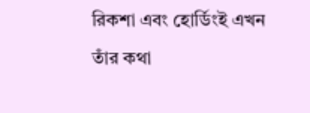রিকশা এবং হোর্ডিংই এখন তাঁর কথা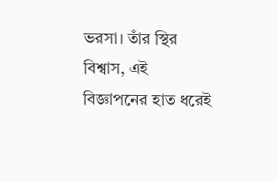ভরসা। তাঁর স্থির বিশ্বাস, এই বিজ্ঞাপনের হাত ধরেই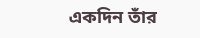একদিন তাঁর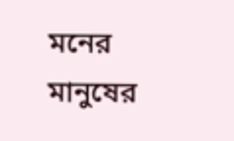মনের মানুষের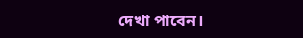দেখা পাবেন।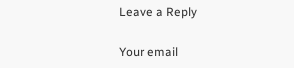Leave a Reply

Your email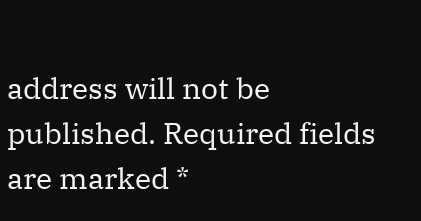address will not be published. Required fields are marked *